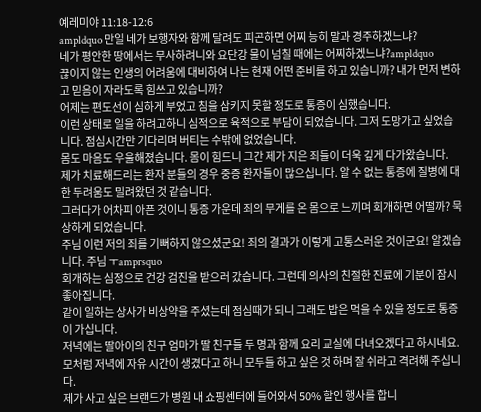예레미야 11:18-12:6
ampldquo 만일 네가 보행자와 함께 달려도 피곤하면 어찌 능히 말과 경주하겠느냐?
네가 평안한 땅에서는 무사하려니와 요단강 물이 넘칠 때에는 어찌하겠느냐?ampldquo
끊이지 않는 인생의 어려움에 대비하여 나는 현재 어떤 준비를 하고 있습니까? 내가 먼저 변하고 믿음이 자라도록 힘쓰고 있습니까?
어제는 편도선이 심하게 부었고 침을 삼키지 못할 정도로 통증이 심했습니다.
이런 상태로 일을 하려고하니 심적으로 육적으로 부담이 되었습니다. 그저 도망가고 싶었습니다. 점심시간만 기다리며 버티는 수밖에 없었습니다.
몸도 마음도 우울해졌습니다. 몸이 힘드니 그간 제가 지은 죄들이 더욱 깊게 다가왔습니다.
제가 치료해드리는 환자 분들의 경우 중증 환자들이 많으십니다. 알 수 없는 통증에 질병에 대한 두려움도 밀려왔던 것 같습니다.
그러다가 어차피 아픈 것이니 통증 가운데 죄의 무게를 온 몸으로 느끼며 회개하면 어떨까? 묵상하게 되었습니다.
주님 이런 저의 죄를 기뻐하지 않으셨군요! 죄의 결과가 이렇게 고통스러운 것이군요! 알겠습니다. 주님 ㅜamprsquo
회개하는 심정으로 건강 검진을 받으러 갔습니다. 그런데 의사의 친절한 진료에 기분이 잠시 좋아집니다.
같이 일하는 상사가 비상약을 주셨는데 점심때가 되니 그래도 밥은 먹을 수 있을 정도로 통증이 가십니다.
저녁에는 딸아이의 친구 엄마가 딸 친구들 두 명과 함께 요리 교실에 다녀오겠다고 하시네요.
모처럼 저녁에 자유 시간이 생겼다고 하니 모두들 하고 싶은 것 하며 잘 쉬라고 격려해 주십니다.
제가 사고 싶은 브랜드가 병원 내 쇼핑센터에 들어와서 50% 할인 행사를 합니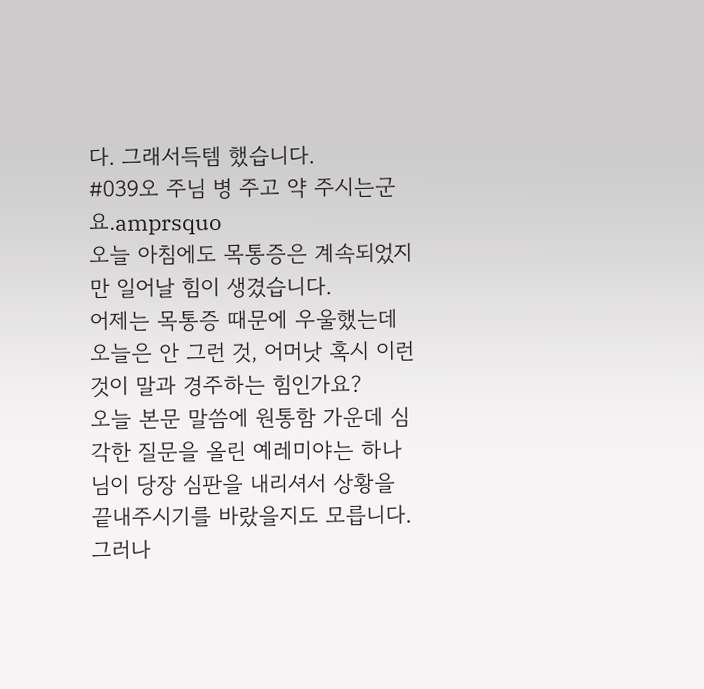다. 그래서득템 했습니다.
#039오 주님 병 주고 약 주시는군요.amprsquo
오늘 아침에도 목통증은 계속되었지만 일어날 힘이 생겼습니다.
어제는 목통증 때문에 우울했는데 오늘은 안 그런 것, 어머낫 혹시 이런 것이 말과 경주하는 힘인가요?
오늘 본문 말씀에 원통함 가운데 심각한 질문을 올린 예레미야는 하나님이 당장 심판을 내리셔서 상황을 끝내주시기를 바랐을지도 모릅니다.
그러나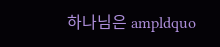하나님은 ampldquo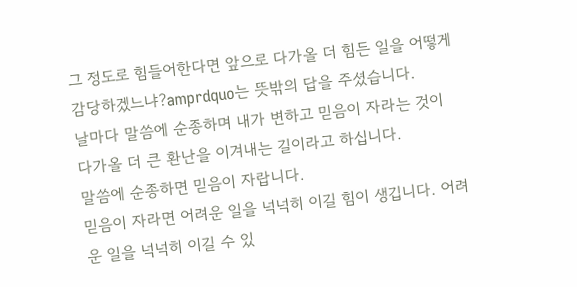그 정도로 힘들어한다면 앞으로 다가올 더 힘든 일을 어떻게 감당하겠느냐?amprdquo는 뜻밖의 답을 주셨습니다.
날마다 말씀에 순종하며 내가 변하고 믿음이 자라는 것이
다가올 더 큰 환난을 이겨내는 길이라고 하십니다.
말씀에 순종하면 믿음이 자랍니다.
믿음이 자라면 어려운 일을 넉넉히 이길 힘이 생깁니다. 어려운 일을 넉넉히 이길 수 있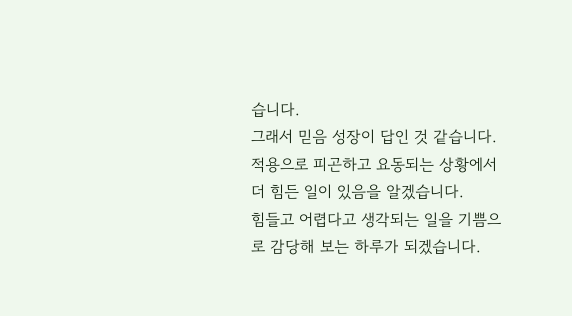습니다.
그래서 믿음 성장이 답인 것 같습니다.
적용으로 피곤하고 요동되는 상황에서 더 힘든 일이 있음을 알겠습니다.
힘들고 어렵다고 생각되는 일을 기쁨으로 감당해 보는 하루가 되겠습니다.